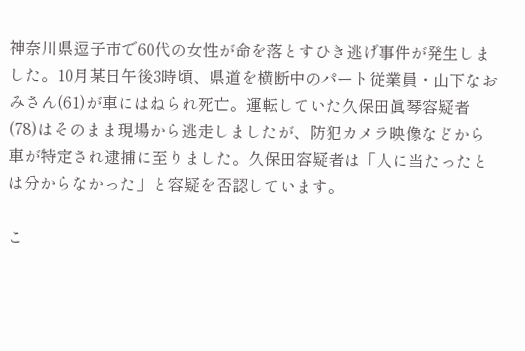神奈川県逗子市で60代の女性が命を落とすひき逃げ事件が発生しました。10月某日午後3時頃、県道を横断中のパート従業員・山下なおみさん(61)が車にはねられ死亡。運転していた久保田眞琴容疑者(78)はそのまま現場から逃走しましたが、防犯カメラ映像などから車が特定され逮捕に至りました。久保田容疑者は「人に当たったとは分からなかった」と容疑を否認しています。

こ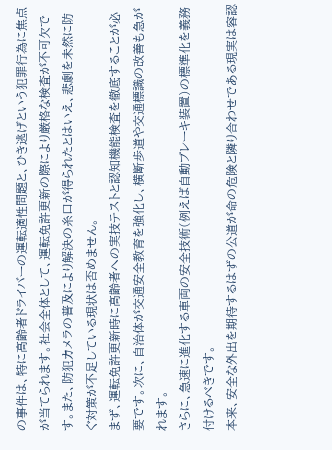の事件は、特に高齢者ドライバーの運転適性問題と、ひき逃げという犯罪行為に焦点が当てられます。社会全体として、運転免許更新の際により厳格な検査が不可欠です。また、防犯カメラの普及により解決の糸口が得られたとはいえ、悲劇を未然に防ぐ対策が不足している現状は否めません。
まず、運転免許更新時に高齢者への実技テストと認知機能検査を徹底することが必要です。次に、自治体が交通安全教育を強化し、横断歩道や交通標識の改善も急がれます。
さらに、急速に進化する車両の安全技術(例えば自動ブレーキ装置)の標準化を義務付けるべきです。
本来、安全な外出を期待するはずの公道が命の危険と隣り合わせである現実は容認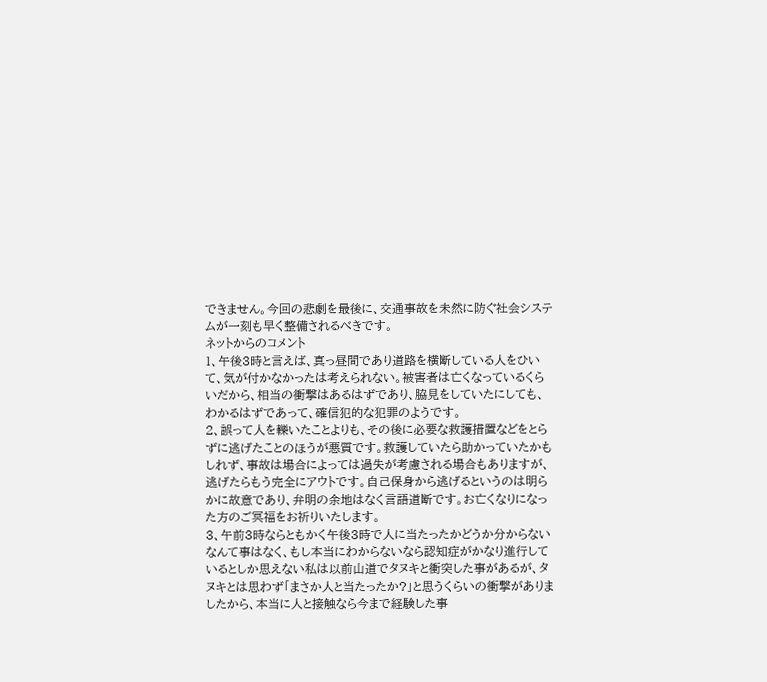できません。今回の悲劇を最後に、交通事故を未然に防ぐ社会システムが一刻も早く整備されるべきです。
ネットからのコメント
1、午後3時と言えば、真っ昼間であり道路を横断している人をひいて、気が付かなかったは考えられない。被害者は亡くなっているくらいだから、相当の衝撃はあるはずであり、脇見をしていたにしても、わかるはずであって、確信犯的な犯罪のようです。
2、誤って人を轢いたことよりも、その後に必要な救護措置などをとらずに逃げたことのほうが悪質です。救護していたら助かっていたかもしれず、事故は場合によっては過失が考慮される場合もありますが、逃げたらもう完全にアウトです。自己保身から逃げるというのは明らかに故意であり、弁明の余地はなく言語道断です。お亡くなりになった方のご冥福をお祈りいたします。
3、午前3時ならともかく午後3時で人に当たったかどうか分からないなんて事はなく、もし本当にわからないなら認知症がかなり進行しているとしか思えない私は以前山道でタヌキと衝突した事があるが、タヌキとは思わず「まさか人と当たったか?」と思うくらいの衝撃がありましたから、本当に人と接触なら今まで経験した事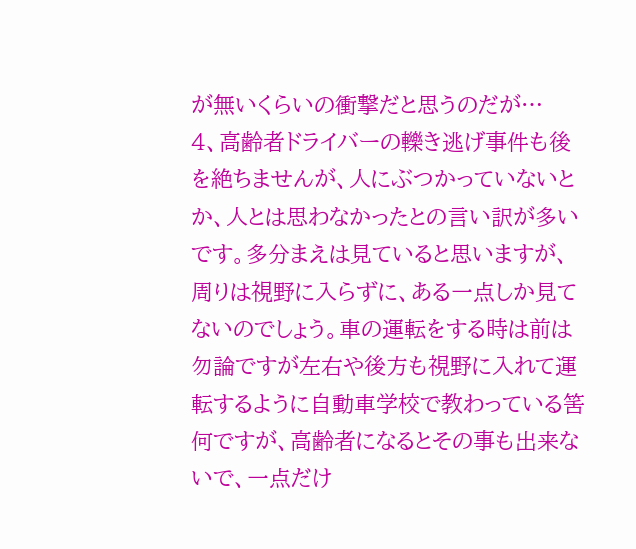が無いくらいの衝撃だと思うのだが…
4、高齢者ドライバーの轢き逃げ事件も後を絶ちませんが、人にぶつかっていないとか、人とは思わなかったとの言い訳が多いです。多分まえは見ていると思いますが、周りは視野に入らずに、ある一点しか見てないのでしょう。車の運転をする時は前は勿論ですが左右や後方も視野に入れて運転するように自動車学校で教わっている筈何ですが、高齢者になるとその事も出来ないで、一点だけ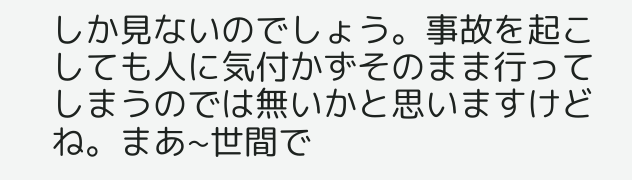しか見ないのでしょう。事故を起こしても人に気付かずそのまま行ってしまうのでは無いかと思いますけどね。まあ~世間で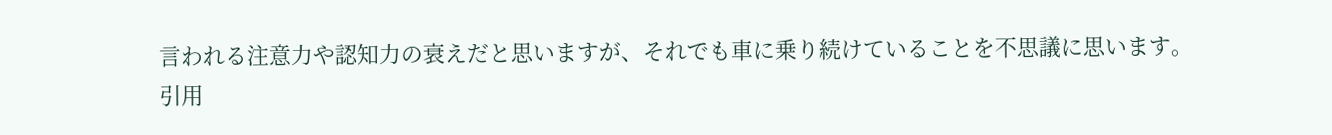言われる注意力や認知力の衰えだと思いますが、それでも車に乗り続けていることを不思議に思います。
引用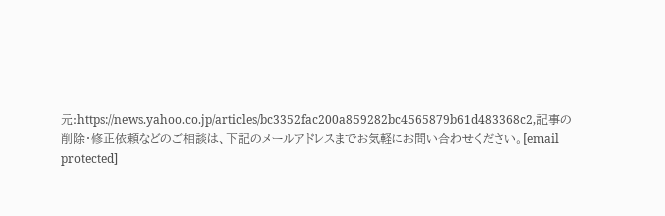元:https://news.yahoo.co.jp/articles/bc3352fac200a859282bc4565879b61d483368c2,記事の削除・修正依頼などのご相談は、下記のメールアドレスまでお気軽にお問い合わせください。[email protected]